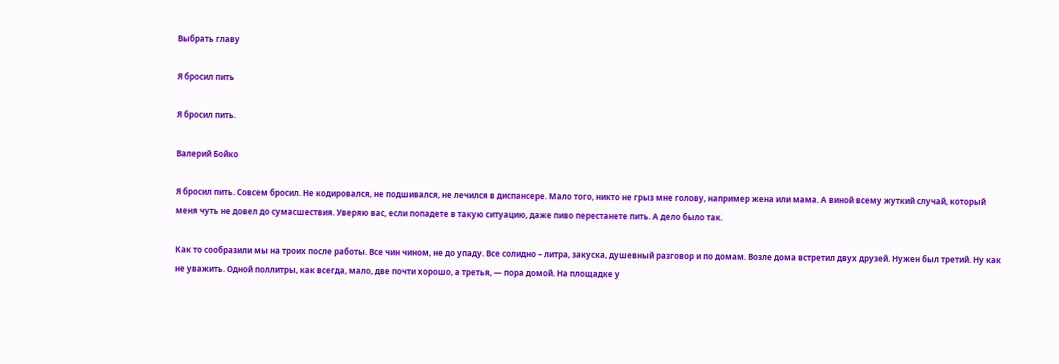Выбрать главу

Я бросил пить

Я бросил пить.

Валерий Бойко

Я бросил пить. Совсем бросил. Не кодировался, не подшивался, не лечился в диспансере. Мало того, никто не грыз мне голову, например жена или мама. А виной всему жуткий случай, который меня чуть не довел до сумасшествия. Уверяю вас, если попадете в такую ситуацию, даже пиво перестанете пить. А дело было так.

Как то сообразили мы на троих после работы. Все чин чином, не до упаду. Все солидно – литра, закуска, душевный разговор и по домам. Возле дома встретил двух друзей. Нужен был третий. Ну как не уважить. Одной поллитры, как всегда, мало, две почти хорошо, а третья, — пора домой. На площадке у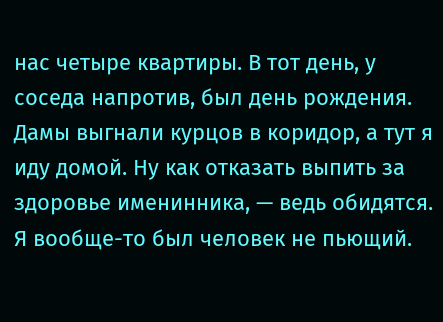нас четыре квартиры. В тот день, у соседа напротив, был день рождения. Дамы выгнали курцов в коридор, а тут я иду домой. Ну как отказать выпить за здоровье именинника, — ведь обидятся. Я вообще-то был человек не пьющий.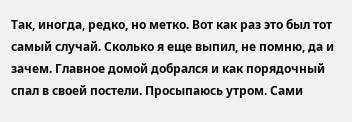Так, иногда, редко, но метко. Вот как раз это был тот самый случай. Сколько я еще выпил, не помню, да и зачем. Главное домой добрался и как порядочный спал в своей постели. Просыпаюсь утром. Сами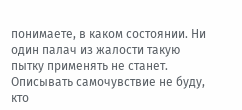понимаете, в каком состоянии. Ни один палач из жалости такую пытку применять не станет. Описывать самочувствие не буду, кто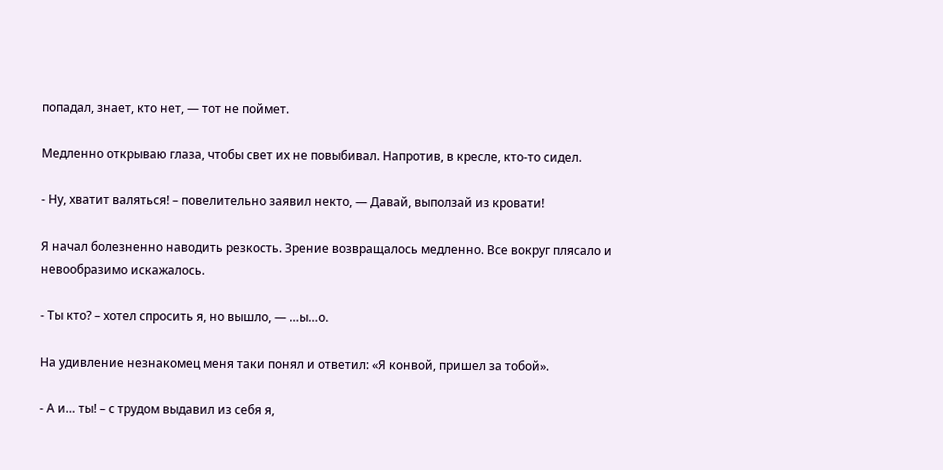попадал, знает, кто нет, — тот не поймет.

Медленно открываю глаза, чтобы свет их не повыбивал. Напротив, в кресле, кто-то сидел.

- Ну, хватит валяться! – повелительно заявил некто, — Давай, выползай из кровати!

Я начал болезненно наводить резкость. Зрение возвращалось медленно. Все вокруг плясало и невообразимо искажалось.

- Ты кто? – хотел спросить я, но вышло, — …ы…о.

На удивление незнакомец меня таки понял и ответил: «Я конвой, пришел за тобой».

- А и… ты! – с трудом выдавил из себя я,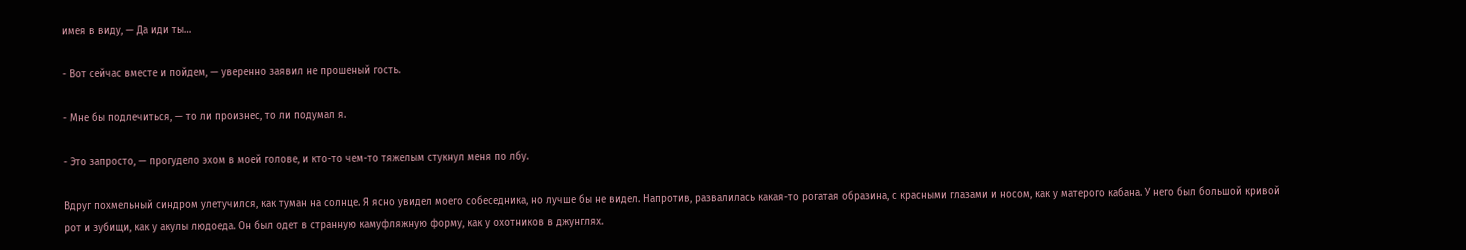имея в виду, — Да иди ты…

- Вот сейчас вместе и пойдем, — уверенно заявил не прошеный гость.

- Мне бы подлечиться, — то ли произнес, то ли подумал я.

- Это запросто, — прогудело эхом в моей голове, и кто-то чем-то тяжелым стукнул меня по лбу.

Вдруг похмельный синдром улетучился, как туман на солнце. Я ясно увидел моего собеседника, но лучше бы не видел. Напротив, развалилась какая-то рогатая образина, с красными глазами и носом, как у матерого кабана. У него был большой кривой рот и зубищи, как у акулы людоеда. Он был одет в странную камуфляжную форму, как у охотников в джунглях.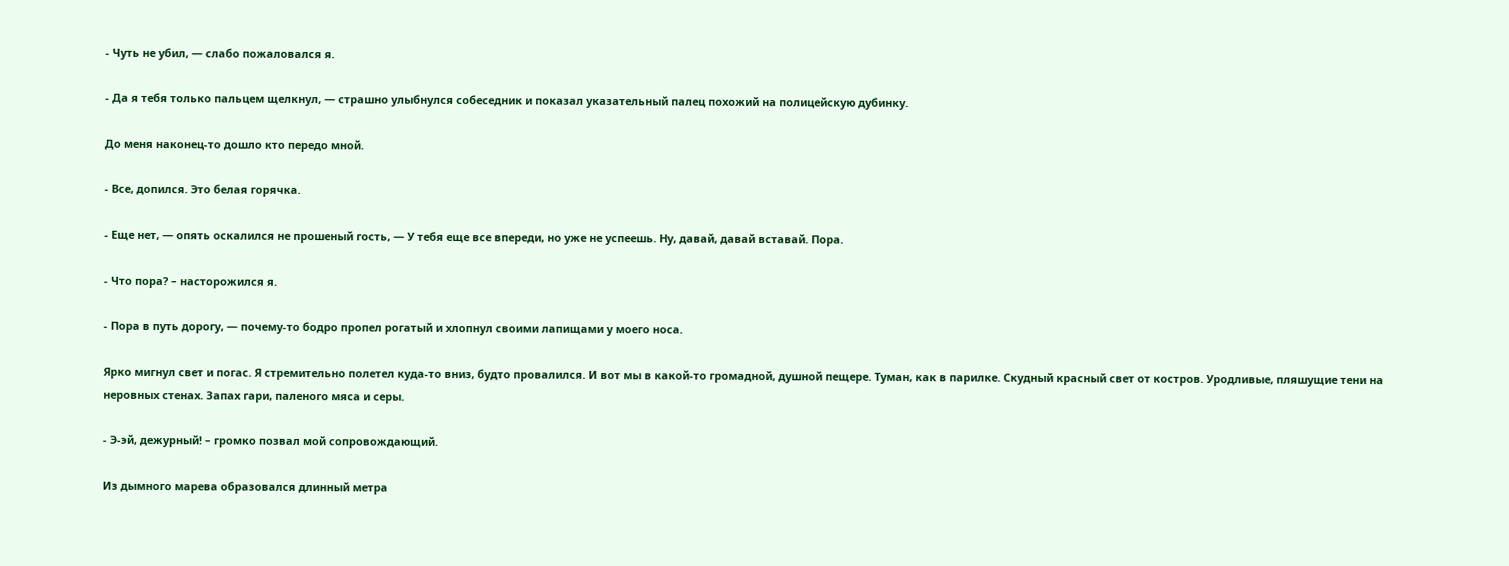- Чуть не убил, — слабо пожаловался я.

- Да я тебя только пальцем щелкнул, — страшно улыбнулся собеседник и показал указательный палец похожий на полицейскую дубинку.

До меня наконец-то дошло кто передо мной.

- Все, допился. Это белая горячка.

- Еще нет, — опять оскалился не прошеный гость, — У тебя еще все впереди, но уже не успеешь. Ну, давай, давай вставай. Пора.

- Что пора? – насторожился я.

- Пора в путь дорогу, — почему-то бодро пропел рогатый и хлопнул своими лапищами у моего носа.

Ярко мигнул свет и погас. Я стремительно полетел куда-то вниз, будто провалился. И вот мы в какой-то громадной, душной пещере. Туман, как в парилке. Скудный красный свет от костров. Уродливые, пляшущие тени на неровных стенах. Запах гари, паленого мяса и серы.

- Э-эй, дежурный! – громко позвал мой сопровождающий.

Из дымного марева образовался длинный метра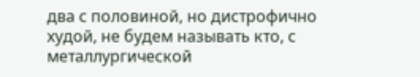два с половиной, но дистрофично худой, не будем называть кто, с металлургической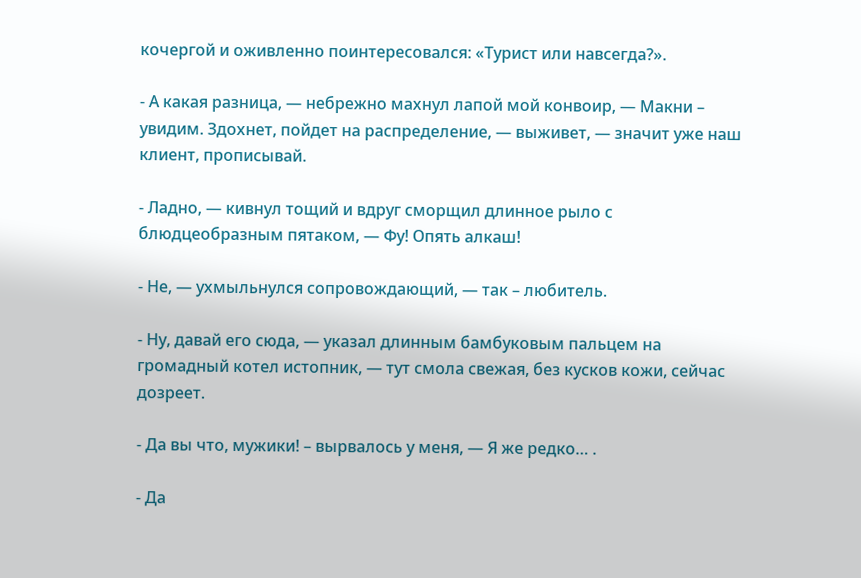кочергой и оживленно поинтересовался: «Турист или навсегда?».

- А какая разница, — небрежно махнул лапой мой конвоир, — Макни – увидим. Здохнет, пойдет на распределение, — выживет, — значит уже наш клиент, прописывай.

- Ладно, — кивнул тощий и вдруг сморщил длинное рыло с блюдцеобразным пятаком, — Фу! Опять алкаш!

- Не, — ухмыльнулся сопровождающий, — так – любитель.

- Ну, давай его сюда, — указал длинным бамбуковым пальцем на громадный котел истопник, — тут смола свежая, без кусков кожи, сейчас дозреет.

- Да вы что, мужики! – вырвалось у меня, — Я же редко… .

- Да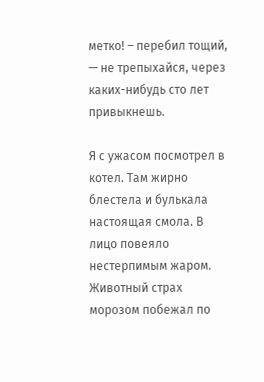метко! – перебил тощий, — не трепыхайся, через каких-нибудь сто лет привыкнешь.

Я с ужасом посмотрел в котел. Там жирно блестела и булькала настоящая смола. В лицо повеяло нестерпимым жаром. Животный страх морозом побежал по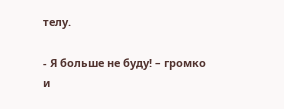телу.

- Я больше не буду! – громко и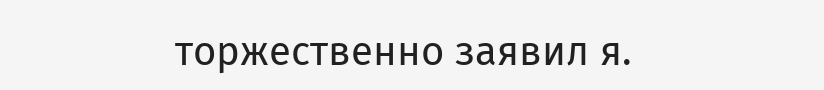торжественно заявил я.